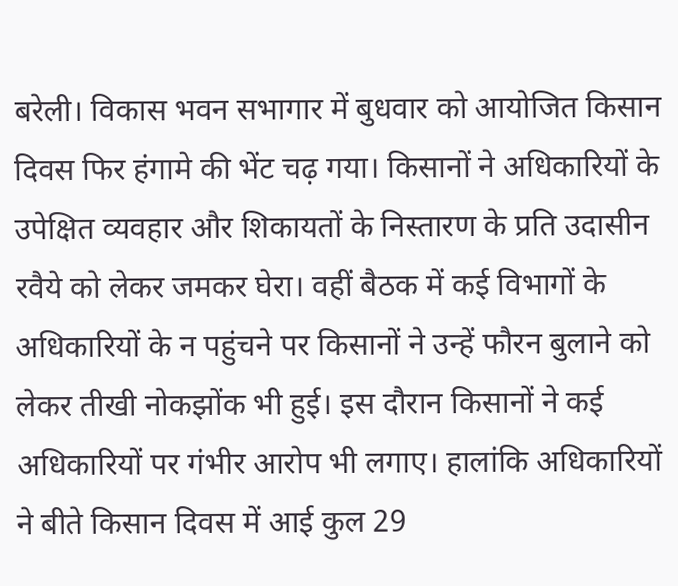बरेली। विकास भवन सभागार में बुधवार को आयोजित किसान दिवस फिर हंगामे की भेंट चढ़ गया। किसानों ने अधिकारियों के उपेक्षित व्यवहार और शिकायतों के निस्तारण के प्रति उदासीन रवैये को लेकर जमकर घेरा। वहीं बैठक में कई विभागों के अधिकारियों के न पहुंचने पर किसानों ने उन्हें फौरन बुलाने को लेकर तीखी नोकझोंक भी हुई। इस दौरान किसानों ने कई अधिकारियों पर गंभीर आरोप भी लगाए। हालांकि अधिकारियों ने बीते किसान दिवस में आई कुल 29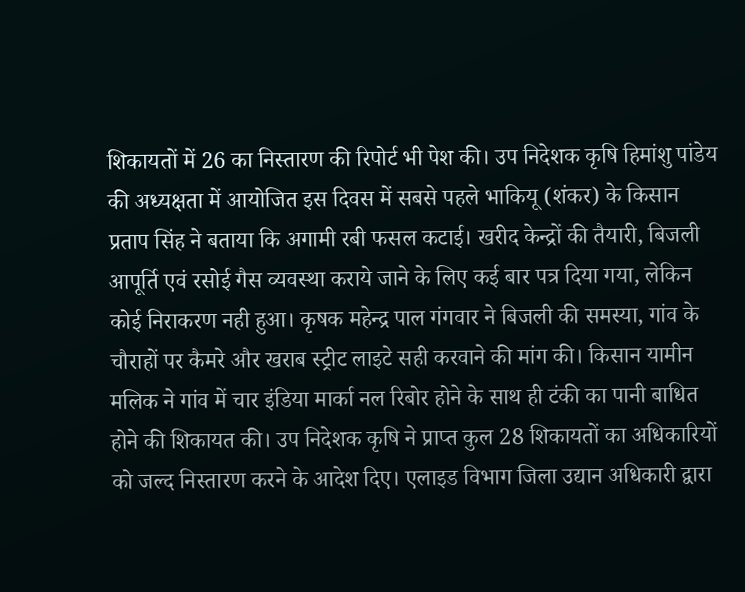शिकायतों में 26 का निस्तारण की रिपोर्ट भी पेश की। उप निदेशक कृषि हिमांशु पांडेय की अध्यक्षता में आयोजित इस दिवस में सबसे पहले भाकियू (शंकर) के किसान प्रताप सिंह ने बताया कि अगामी रबी फसल कटाई। खरीद केन्द्रों की तैयारी, बिजली आपूर्ति एवं रसोई गैस व्यवस्था कराये जाने के लिए कई बार पत्र दिया गया, लेकिन कोई निराकरण नही हुआ। कृषक महेन्द्र पाल गंगवार ने बिजली की समस्या, गांव के चौराहों पर कैमरे और खराब स्ट्रीट लाइटे सही करवाने की मांग की। किसान यामीन मलिक ने गांव में चार इंडिया मार्का नल रिबोर होने के साथ ही टंकी का पानी बाधित होने की शिकायत की। उप निदेशक कृषि ने प्राप्त कुल 28 शिकायतों का अधिकारियों को जल्द निस्तारण करने के आदेश दिए। एलाइड विभाग जिला उद्यान अधिकारी द्वारा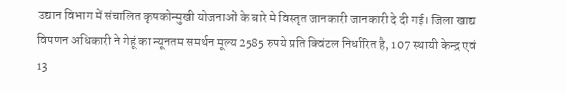उद्यान विभाग में संचालित कृषकोन्मुखी योजनाओं के बारे मे विस्तृत जानकारी जानकारी दे दी गई। जिला खाद्य विपणन अधिकारी ने गेहूं का न्यूनतम समर्थन मूल्य 2585 रुपये प्रति क्विंटल निर्धारित है, 107 स्थायी केन्द्र एवं 13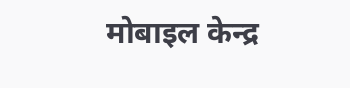मोबाइल केन्द्र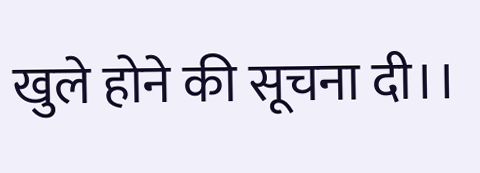खुले होने की सूचना दी।।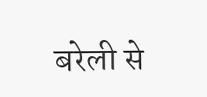बरेली से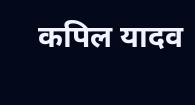कपिल यादव